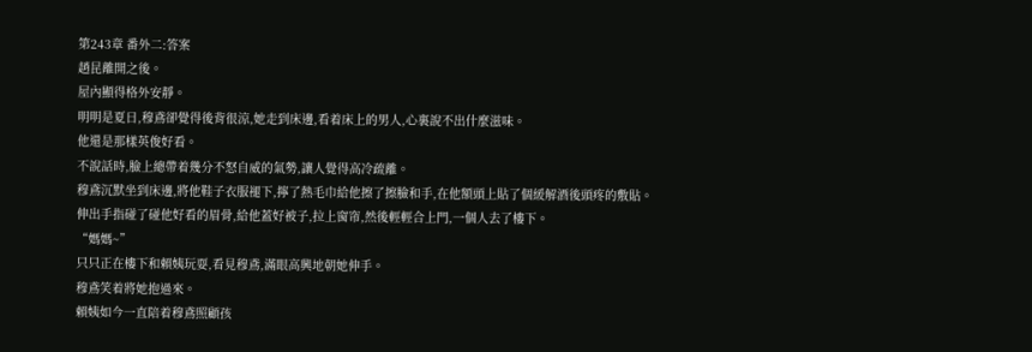第243章 番外二:答案
趙昆離開之後。
屋內顯得格外安靜。
明明是夏日,穆鳶卻覺得後背很涼,她走到床邊,看着床上的男人,心裏說不出什麼滋味。
他還是那樣英俊好看。
不說話時,臉上總帶着幾分不怒自威的氣勢,讓人覺得高冷疏離。
穆鳶沉默坐到床邊,將他鞋子衣服褪下,擰了熱毛巾給他擦了擦臉和手,在他額頭上貼了個緩解酒後頭疼的敷貼。
伸出手指碰了碰他好看的眉骨,給他蓋好被子,拉上窗帘,然後輕輕合上門,一個人去了樓下。
“媽媽~”
只只正在樓下和賴姨玩耍,看見穆鳶,滿眼高興地朝她伸手。
穆鳶笑着將她抱過來。
賴姨如今一直陪着穆鳶照顧孩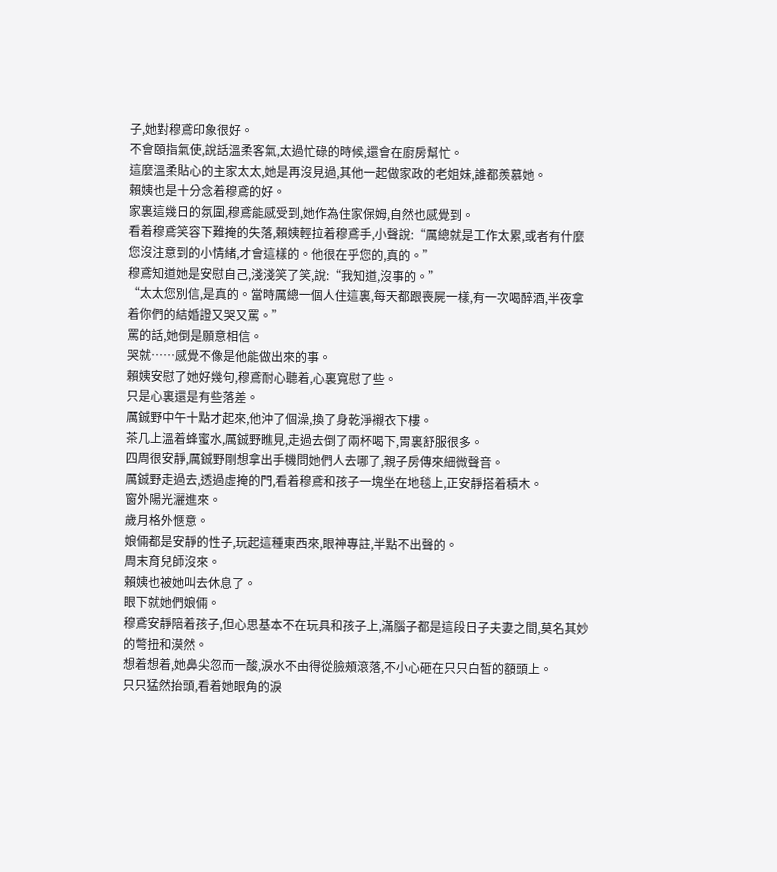子,她對穆鳶印象很好。
不會頤指氣使,說話溫柔客氣,太過忙碌的時候,還會在廚房幫忙。
這麼溫柔貼心的主家太太,她是再沒見過,其他一起做家政的老姐妹,誰都羨慕她。
賴姨也是十分念着穆鳶的好。
家裏這幾日的氛圍,穆鳶能感受到,她作為住家保姆,自然也感覺到。
看着穆鳶笑容下難掩的失落,賴姨輕拉着穆鳶手,小聲說:“厲總就是工作太累,或者有什麼您沒注意到的小情緒,才會這樣的。他很在乎您的,真的。”
穆鳶知道她是安慰自己,淺淺笑了笑,說:“我知道,沒事的。”
“太太您別信,是真的。當時厲總一個人住這裏,每天都跟喪屍一樣,有一次喝醉酒,半夜拿着你們的結婚證又哭又罵。”
罵的話,她倒是願意相信。
哭就……感覺不像是他能做出來的事。
賴姨安慰了她好幾句,穆鳶耐心聽着,心裏寬慰了些。
只是心裏還是有些落差。
厲鋮野中午十點才起來,他沖了個澡,換了身乾淨襯衣下樓。
茶几上溫着蜂蜜水,厲鋮野瞧見,走過去倒了兩杯喝下,胃裏舒服很多。
四周很安靜,厲鋮野剛想拿出手機問她們人去哪了,親子房傳來細微聲音。
厲鋮野走過去,透過虛掩的門,看着穆鳶和孩子一塊坐在地毯上,正安靜搭着積木。
窗外陽光灑進來。
歲月格外愜意。
娘倆都是安靜的性子,玩起這種東西來,眼神專註,半點不出聲的。
周末育兒師沒來。
賴姨也被她叫去休息了。
眼下就她們娘倆。
穆鳶安靜陪着孩子,但心思基本不在玩具和孩子上,滿腦子都是這段日子夫妻之間,莫名其妙的彆扭和漠然。
想着想着,她鼻尖忽而一酸,淚水不由得從臉頰滾落,不小心砸在只只白皙的額頭上。
只只猛然抬頭,看着她眼角的淚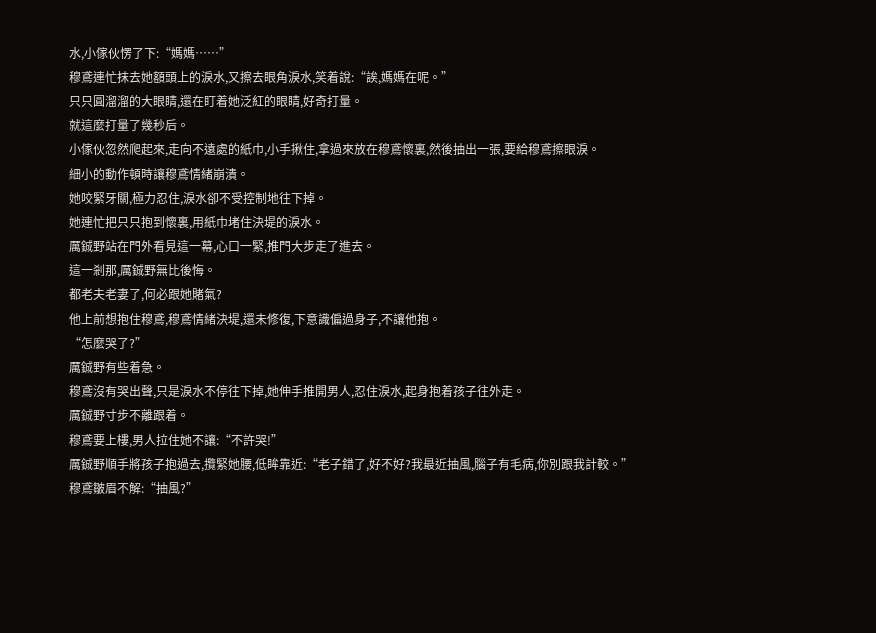水,小傢伙愣了下:“媽媽……”
穆鳶連忙抹去她額頭上的淚水,又擦去眼角淚水,笑着說:“誒,媽媽在呢。”
只只圓溜溜的大眼睛,還在盯着她泛紅的眼睛,好奇打量。
就這麼打量了幾秒后。
小傢伙忽然爬起來,走向不遠處的紙巾,小手揪住,拿過來放在穆鳶懷裏,然後抽出一張,要給穆鳶擦眼淚。
細小的動作頓時讓穆鳶情緒崩潰。
她咬緊牙關,極力忍住,淚水卻不受控制地往下掉。
她連忙把只只抱到懷裏,用紙巾堵住決堤的淚水。
厲鋮野站在門外看見這一幕,心口一緊,推門大步走了進去。
這一剎那,厲鋮野無比後悔。
都老夫老妻了,何必跟她賭氣?
他上前想抱住穆鳶,穆鳶情緒決堤,還未修復,下意識偏過身子,不讓他抱。
“怎麼哭了?”
厲鋮野有些着急。
穆鳶沒有哭出聲,只是淚水不停往下掉,她伸手推開男人,忍住淚水,起身抱着孩子往外走。
厲鋮野寸步不離跟着。
穆鳶要上樓,男人拉住她不讓:“不許哭!”
厲鋮野順手將孩子抱過去,攬緊她腰,低眸靠近:“老子錯了,好不好?我最近抽風,腦子有毛病,你別跟我計較。”
穆鳶皺眉不解:“抽風?”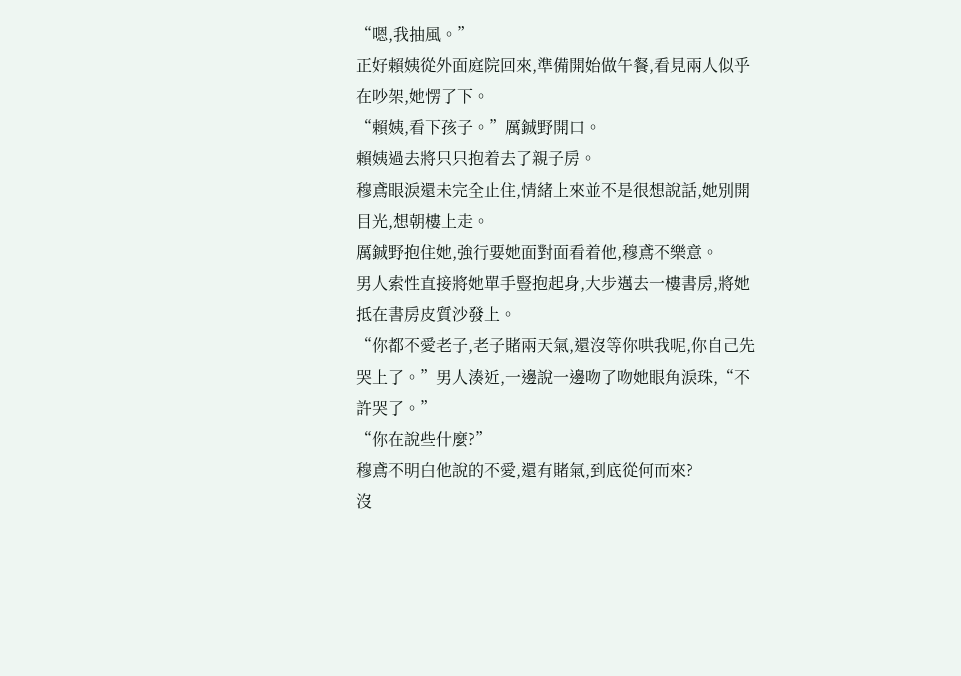“嗯,我抽風。”
正好賴姨從外面庭院回來,準備開始做午餐,看見兩人似乎在吵架,她愣了下。
“賴姨,看下孩子。”厲鋮野開口。
賴姨過去將只只抱着去了親子房。
穆鳶眼淚還未完全止住,情緒上來並不是很想說話,她別開目光,想朝樓上走。
厲鋮野抱住她,強行要她面對面看着他,穆鳶不樂意。
男人索性直接將她單手豎抱起身,大步邁去一樓書房,將她抵在書房皮質沙發上。
“你都不愛老子,老子賭兩天氣,還沒等你哄我呢,你自己先哭上了。”男人湊近,一邊說一邊吻了吻她眼角淚珠,“不許哭了。”
“你在說些什麼?”
穆鳶不明白他說的不愛,還有賭氣,到底從何而來?
沒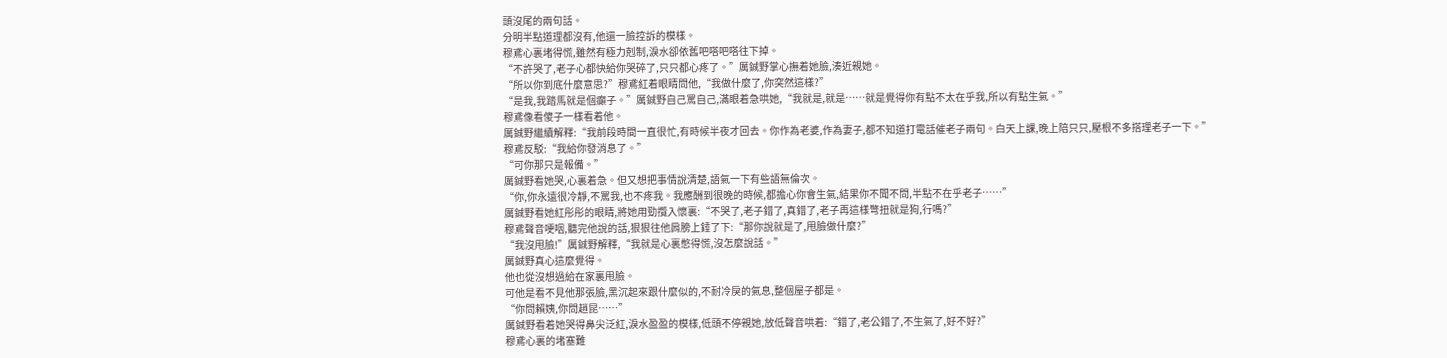頭沒尾的兩句話。
分明半點道理都沒有,他還一臉控訴的模樣。
穆鳶心裏堵得慌,雖然有極力剋制,淚水卻依舊吧嗒吧嗒往下掉。
“不許哭了,老子心都快給你哭碎了,只只都心疼了。”厲鋮野掌心撫着她臉,湊近親她。
“所以你到底什麼意思?”穆鳶紅着眼睛問他,“我做什麼了,你突然這樣?”
“是我,我踏馬就是個癲子。”厲鋮野自己罵自己,滿眼着急哄她,“我就是,就是……就是覺得你有點不太在乎我,所以有點生氣。”
穆鳶像看傻子一樣看着他。
厲鋮野繼續解釋:“我前段時間一直很忙,有時候半夜才回去。你作為老婆,作為妻子,都不知道打電話催老子兩句。白天上課,晚上陪只只,壓根不多搭理老子一下。”
穆鳶反駁:“我給你發消息了。”
“可你那只是報備。”
厲鋮野看她哭,心裏着急。但又想把事情說清楚,語氣一下有些語無倫次。
“你,你永遠很冷靜,不罵我,也不疼我。我應酬到很晚的時候,都擔心你會生氣,結果你不聞不問,半點不在乎老子……”
厲鋮野看她紅彤彤的眼睛,將她用勁攬入懷裏:“不哭了,老子錯了,真錯了,老子再這樣彆扭就是狗,行嗎?”
穆鳶聲音哽咽,聽完他說的話,狠狠往他肩膀上錘了下:“那你說就是了,甩臉做什麼?”
“我沒甩臉!”厲鋮野解釋,“我就是心裏憋得慌,沒怎麼說話。”
厲鋮野真心這麼覺得。
他也從沒想過給在家裏甩臉。
可他是看不見他那張臉,黑沉起來跟什麼似的,不耐冷戾的氣息,整個屋子都是。
“你問賴姨,你問趙昆……”
厲鋮野看着她哭得鼻尖泛紅,淚水盈盈的模樣,低頭不停親她,放低聲音哄着:“錯了,老公錯了,不生氣了,好不好?”
穆鳶心裏的堵塞難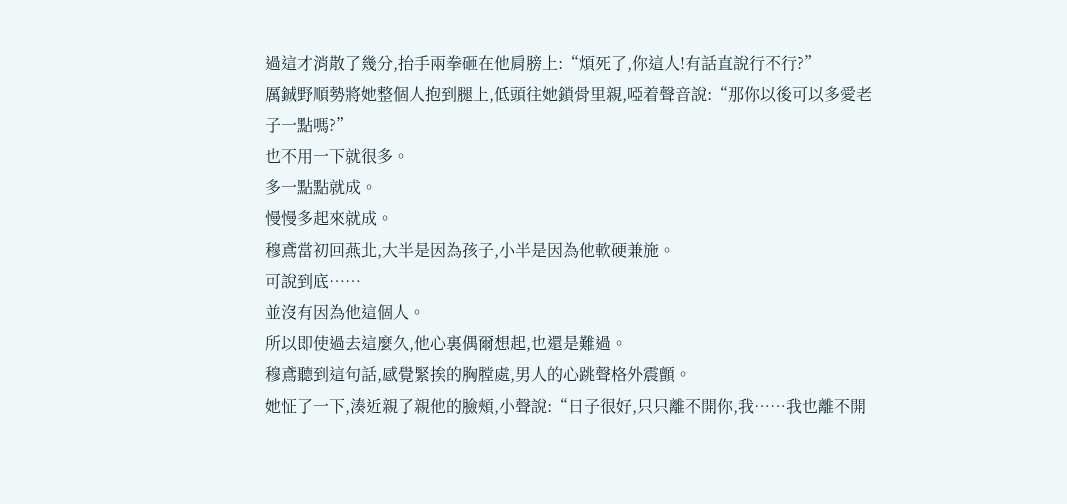過這才消散了幾分,抬手兩拳砸在他肩膀上:“煩死了,你這人!有話直說行不行?”
厲鋮野順勢將她整個人抱到腿上,低頭往她鎖骨里親,啞着聲音說:“那你以後可以多愛老子一點嗎?”
也不用一下就很多。
多一點點就成。
慢慢多起來就成。
穆鳶當初回燕北,大半是因為孩子,小半是因為他軟硬兼施。
可說到底……
並沒有因為他這個人。
所以即使過去這麼久,他心裏偶爾想起,也還是難過。
穆鳶聽到這句話,感覺緊挨的胸膛處,男人的心跳聲格外震顫。
她怔了一下,湊近親了親他的臉頰,小聲說:“日子很好,只只離不開你,我……我也離不開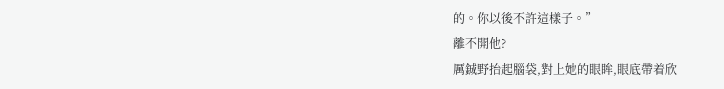的。你以後不許這樣子。”
離不開他?
厲鋮野抬起腦袋,對上她的眼眸,眼底帶着欣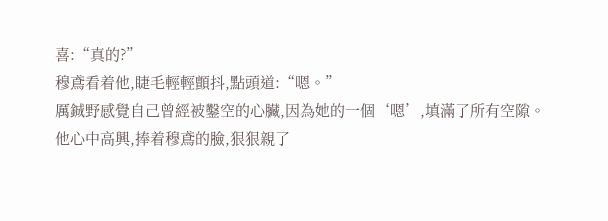喜:“真的?”
穆鳶看着他,睫毛輕輕顫抖,點頭道:“嗯。”
厲鋮野感覺自己曾經被鑿空的心臟,因為她的一個‘嗯’,填滿了所有空隙。
他心中高興,捧着穆鳶的臉,狠狠親了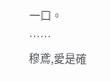一口。
……
穆鳶,愛是確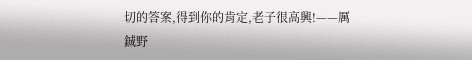切的答案,得到你的肯定,老子很高興!——厲鋮野